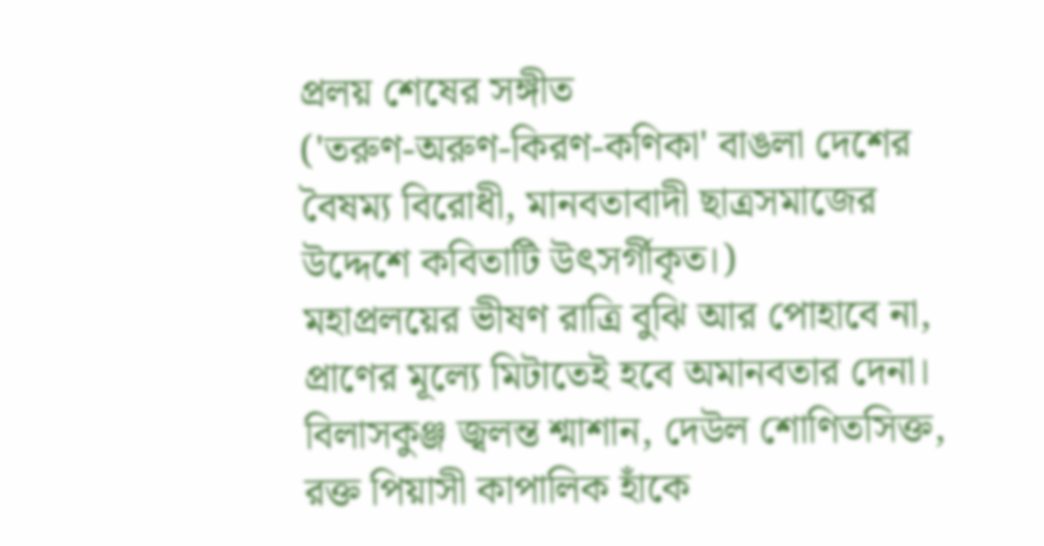প্রলয় শেষের সঙ্গীত
('তরুণ-অরুণ-কিরণ-কণিকা' বাঙলা দেশের বৈষম্য বিরোধী, মানবতাবাদী ছাত্রসমাজের উদ্দেশে কবিতাটি উৎসর্গীকৃত।)
মহাপ্রলয়ের ভীষণ রাত্রি বুঝি আর পোহাবে না,
প্রাণের মূল্যে মিটাতেই হবে অমানবতার দেনা।
বিলাসকুঞ্জ জ্বলন্ত শ্মাশান, দেউল শোণিতসিক্ত,
রক্ত পিয়াসী কাপালিক হাঁকে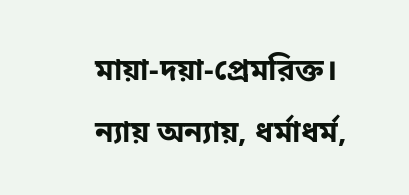মায়া-দয়া-প্রেমরিক্ত।
ন্যায় অন্যায়, ধর্মাধর্ম,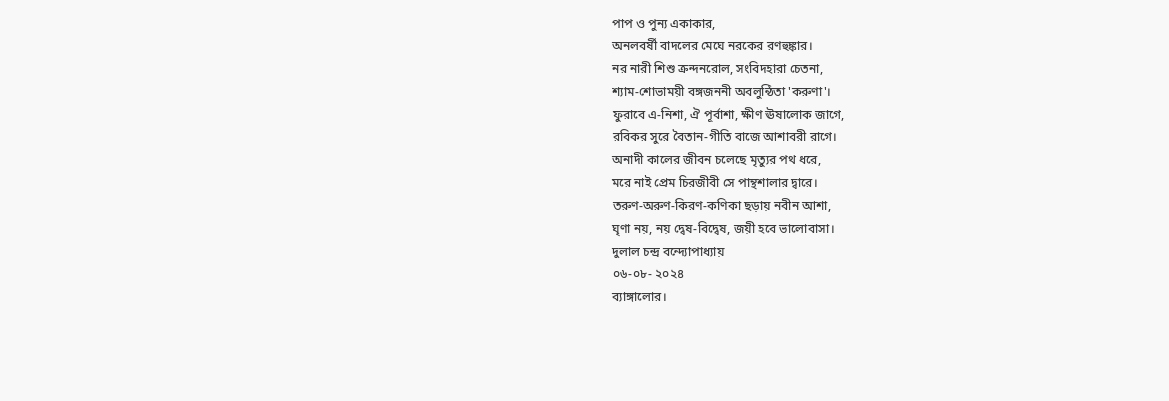পাপ ও পুন্য একাকার,
অনলবর্ষী বাদলের মেঘে নরকের রণহুঙ্কার।
নর নারী শিশু ক্রন্দনরোল, সংবিদহারা চেতনা,
শ্যাম-শোভাময়ী বঙ্গজননী অবলুন্ঠিতা 'করুণা'।
ফুরাবে এ-নিশা, ঐ পূর্বাশা, ক্ষীণ ঊষালোক জাগে,
রবিকর সুরে বৈতান-গীতি বাজে আশাবরী রাগে।
অনাদী কালের জীবন চলেছে মৃত্যুর পথ ধরে,
মরে নাই প্রেম চিরজীবী সে পান্থশালার দ্বারে।
তরুণ-অরুণ-কিরণ-কণিকা ছড়ায় নবীন আশা,
ঘৃণা নয়, নয় দ্বেষ-বিদ্বেষ, জয়ী হবে ভালোবাসা।
দুলাল চন্দ্র বন্দ্যোপাধ্যায়
০৬-০৮- ২০২৪
ব্যাঙ্গালোর।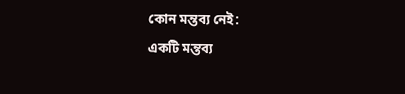কোন মন্তব্য নেই:
একটি মন্তব্য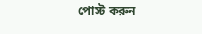পোস্ট করুন